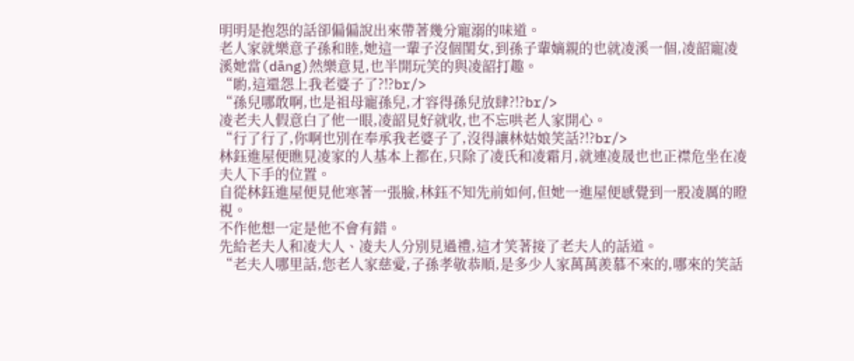明明是抱怨的話卻偏偏說出來帶著幾分寵溺的味道。
老人家就樂意子孫和睦,她這一輩子沒個閨女,到孫子輩嫡親的也就凌溪一個,凌韶寵凌溪她當(dāng)然樂意見,也半開玩笑的與凌韶打趣。
“喲,這還怨上我老婆子了?!?br/>
“孫兒哪敢啊,也是祖母寵孫兒,才容得孫兒放肆?!?br/>
凌老夫人假意白了他一眼,凌韶見好就收,也不忘哄老人家開心。
“行了行了,你啊也別在奉承我老婆子了,沒得讓林姑娘笑話?!?br/>
林鈺進屋便瞧見凌家的人基本上都在,只除了凌氏和凌霜月,就連凌晟也也正襟危坐在凌夫人下手的位置。
自從林鈺進屋便見他寒著一張臉,林鈺不知先前如何,但她一進屋便感覺到一股凌厲的瞪視。
不作他想一定是他不會有錯。
先給老夫人和凌大人、凌夫人分別見過禮,這才笑著接了老夫人的話道。
“老夫人哪里話,您老人家慈愛,子孫孝敬恭順,是多少人家萬萬羨慕不來的,哪來的笑話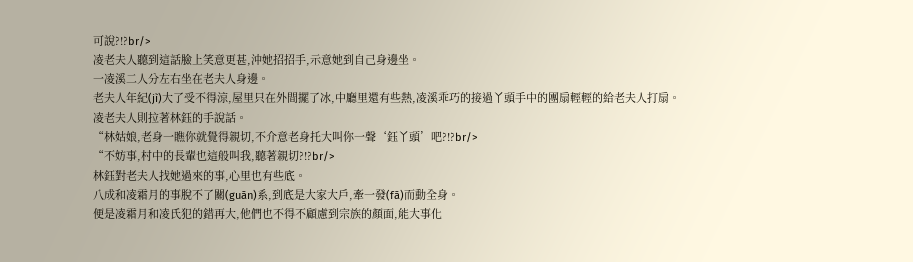可說?!?br/>
凌老夫人聽到這話臉上笑意更甚,沖她招招手,示意她到自己身邊坐。
一凌溪二人分左右坐在老夫人身邊。
老夫人年紀(jì)大了受不得涼,屋里只在外間擺了冰,中廳里還有些熱,凌溪乖巧的接過丫頭手中的團扇輕輕的給老夫人打扇。
凌老夫人則拉著林鈺的手說話。
“林姑娘,老身一瞧你就覺得親切,不介意老身托大叫你一聲‘鈺丫頭’吧?!?br/>
“不妨事,村中的長輩也這般叫我,聽著親切?!?br/>
林鈺對老夫人找她過來的事,心里也有些底。
八成和凌霜月的事脫不了關(guān)系,到底是大家大戶,牽一發(fā)而動全身。
便是凌霜月和凌氏犯的錯再大,他們也不得不顧慮到宗族的顏面,能大事化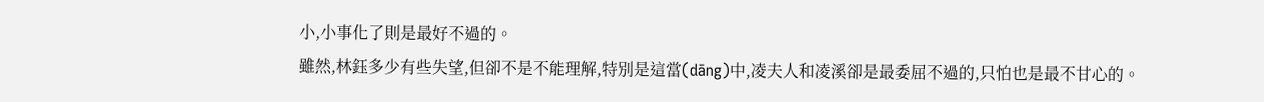小,小事化了則是最好不過的。
雖然,林鈺多少有些失望,但卻不是不能理解,特別是這當(dāng)中,凌夫人和凌溪卻是最委屈不過的,只怕也是最不甘心的。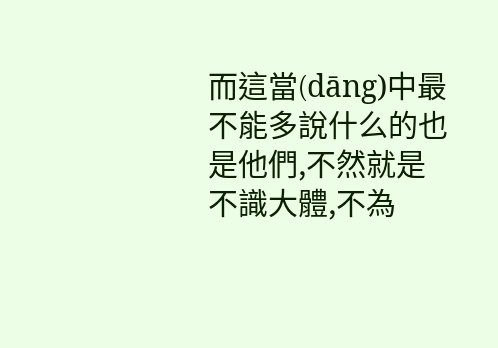而這當(dāng)中最不能多說什么的也是他們,不然就是不識大體,不為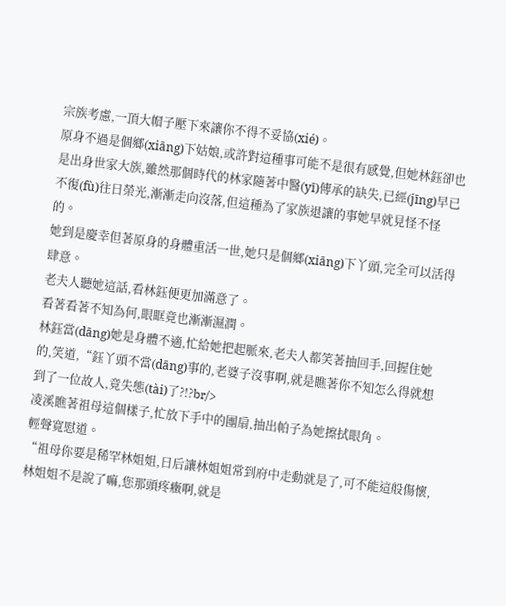宗族考慮,一頂大帽子壓下來讓你不得不妥協(xié)。
原身不過是個鄉(xiāng)下姑娘,或許對這種事可能不是很有感覺,但她林鈺卻也是出身世家大族,雖然那個時代的林家隨著中醫(yī)傳承的缺失,已經(jīng)早已不復(fù)往日榮光,漸漸走向沒落,但這種為了家族退讓的事她早就見怪不怪的。
她到是慶幸但著原身的身體重活一世,她只是個鄉(xiāng)下丫頭,完全可以活得肆意。
老夫人聽她這話,看林鈺便更加滿意了。
看著看著不知為何,眼眶竟也漸漸濕潤。
林鈺當(dāng)她是身體不適,忙給她把起脈來,老夫人都笑著抽回手,回握住她的,笑道,“鈺丫頭不當(dāng)事的,老婆子沒事啊,就是瞧著你不知怎么得就想到了一位故人,竟失態(tài)了?!?br/>
凌溪瞧著祖母這個樣子,忙放下手中的團扇,抽出帕子為她擦拭眼角。
輕聲寬慰道。
“祖母你要是稀罕林姐姐,日后讓林姐姐常到府中走動就是了,可不能這般傷懷,林姐姐不是說了嘛,您那頭疼癥啊,就是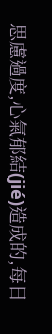思慮過度,心氣郁結(jié)造成的,每日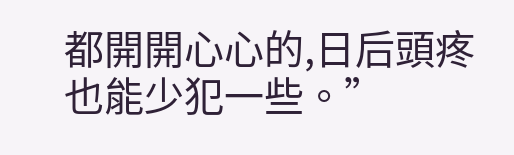都開開心心的,日后頭疼也能少犯一些。”